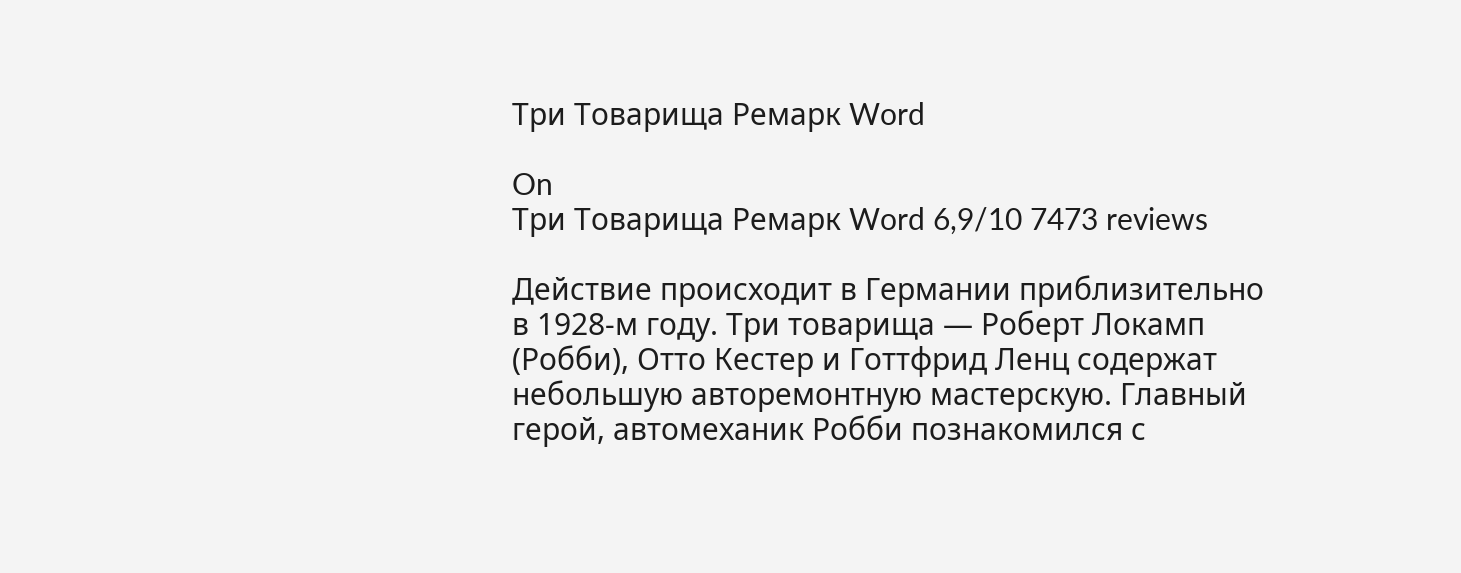Три Товарища Ремарк Word

On
Три Товарища Ремарк Word 6,9/10 7473 reviews

Действие происходит в Германии приблизительно в 1928-м году. Три товарища — Роберт Локамп (Робби), Отто Кестер и Готтфрид Ленц содержат небольшую авторемонтную мастерскую. Главный герой, автомеханик Робби познакомился с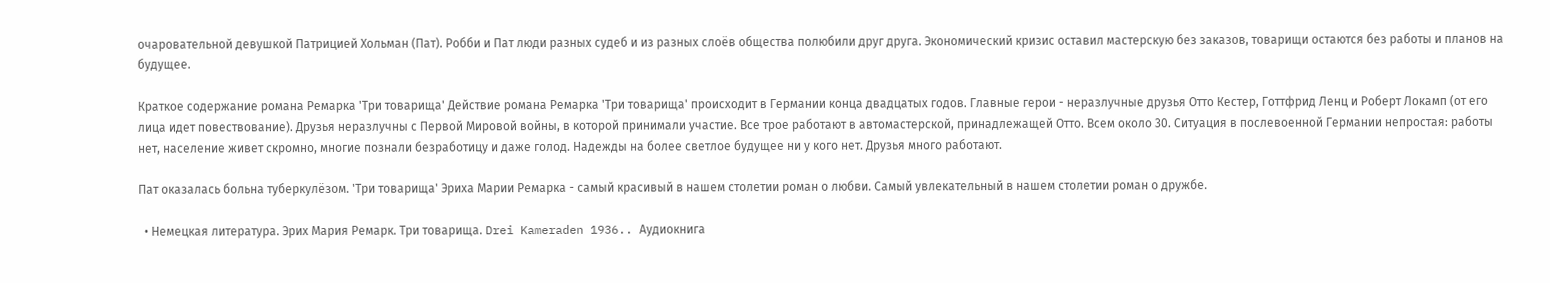очаровательной девушкой Патрицией Хольман (Пат). Робби и Пат люди разных судеб и из разных слоёв общества полюбили друг друга. Экономический кризис оставил мастерскую без заказов, товарищи остаются без работы и планов на будущее.

Краткое содержание романа Ремарка 'Три товарища' Действие романа Ремарка 'Три товарища' происходит в Германии конца двадцатых годов. Главные герои - неразлучные друзья Отто Кестер, Готтфрид Ленц и Роберт Локамп (от его лица идет повествование). Друзья неразлучны с Первой Мировой войны, в которой принимали участие. Все трое работают в автомастерской, принадлежащей Отто. Всем около 30. Ситуация в послевоенной Германии непростая: работы нет, население живет скромно, многие познали безработицу и даже голод. Надежды на более светлое будущее ни у кого нет. Друзья много работают.

Пат оказалась больна туберкулёзом. 'Три товарища' Эриха Марии Ремарка - самый красивый в нашем столетии роман о любви. Самый увлекательный в нашем столетии роман о дружбе.

  • Немецкая литература. Эрих Мария Ремарк. Три товарища. Drei Kameraden 1936.. Аудиокнига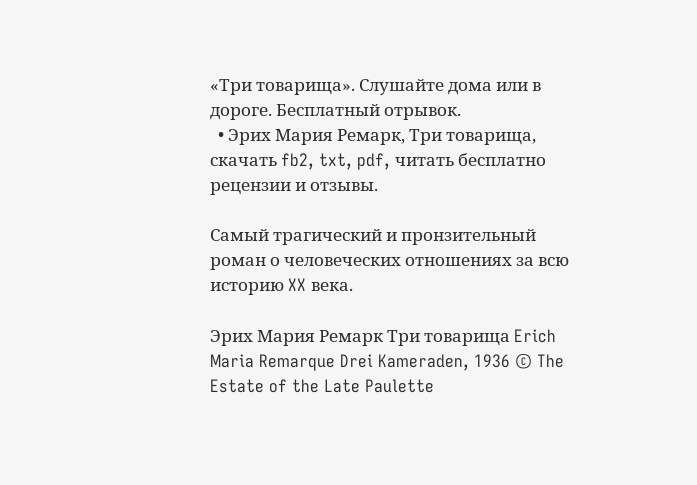«Три товарища». Слушайте дома или в дороге. Бесплатный отрывок.
  • Эрих Мария Ремарк, Три товарища, скачать fb2, txt, pdf, читать бесплатно рецензии и отзывы.

Самый трагический и пронзительный роман о человеческих отношениях за всю историю XX века.

Эрих Мария Ремарк Три товарища Erich Maria Remarque Drei Kameraden, 1936 © The Estate of the Late Paulette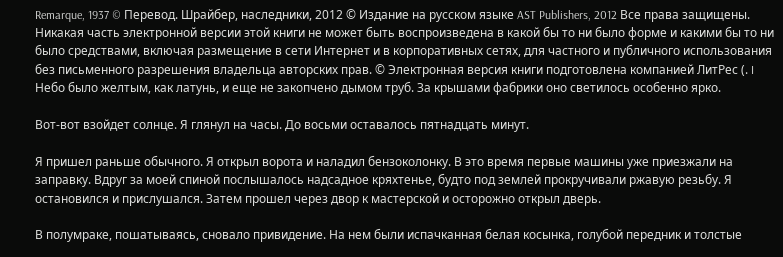Remarque, 1937 © Перевод. Шрайбер, наследники, 2012 © Издание на русском языке AST Publishers, 2012 Все права защищены. Никакая часть электронной версии этой книги не может быть воспроизведена в какой бы то ни было форме и какими бы то ни было средствами, включая размещение в сети Интернет и в корпоративных сетях, для частного и публичного использования без письменного разрешения владельца авторских прав. © Электронная версия книги подготовлена компанией ЛитРес (. I Небо было желтым, как латунь, и еще не закопчено дымом труб. За крышами фабрики оно светилось особенно ярко.

Вот-вот взойдет солнце. Я глянул на часы. До восьми оставалось пятнадцать минут.

Я пришел раньше обычного. Я открыл ворота и наладил бензоколонку. В это время первые машины уже приезжали на заправку. Вдруг за моей спиной послышалось надсадное кряхтенье, будто под землей прокручивали ржавую резьбу. Я остановился и прислушался. Затем прошел через двор к мастерской и осторожно открыл дверь.

В полумраке, пошатываясь, сновало привидение. На нем были испачканная белая косынка, голубой передник и толстые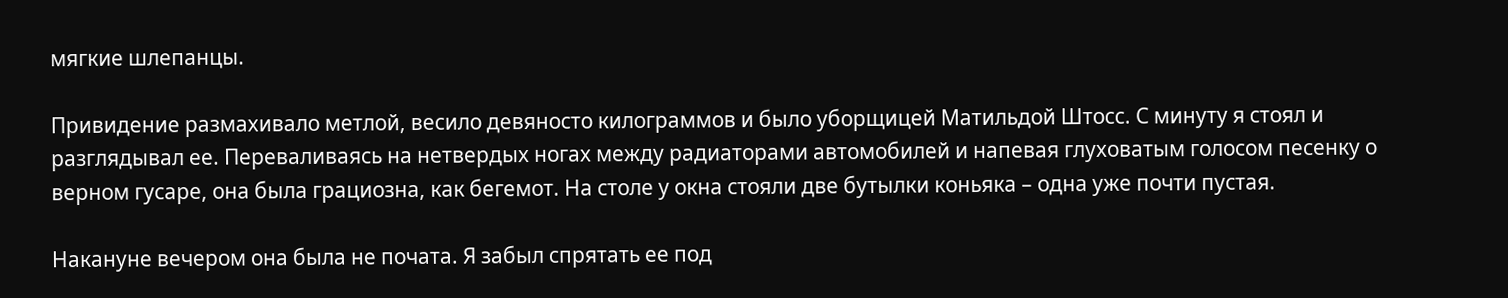мягкие шлепанцы.

Привидение размахивало метлой, весило девяносто килограммов и было уборщицей Матильдой Штосс. С минуту я стоял и разглядывал ее. Переваливаясь на нетвердых ногах между радиаторами автомобилей и напевая глуховатым голосом песенку о верном гусаре, она была грациозна, как бегемот. На столе у окна стояли две бутылки коньяка – одна уже почти пустая.

Накануне вечером она была не почата. Я забыл спрятать ее под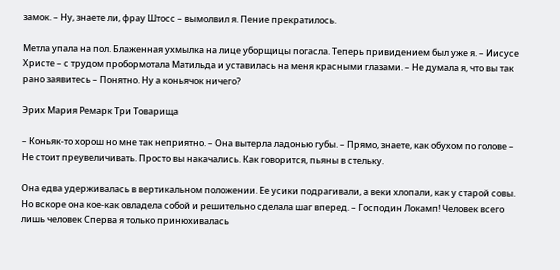замок. – Ну, знаете ли, фрау Штосс – вымолвил я. Пение прекратилось.

Метла упала на пол. Блаженная ухмылка на лице уборщицы погасла. Теперь привидением был уже я. – Иисусе Христе – с трудом пробормотала Матильда и уставилась на меня красными глазами. – Не думала я, что вы так рано заявитесь – Понятно. Ну а коньячок ничего?

Эрих Мария Ремарк Три Товарища

– Коньяк-то хорош но мне так неприятно. – Она вытерла ладонью губы. – Прямо, знаете, как обухом по голове – Не стоит преувеличивать. Просто вы накачались. Как говорится, пьяны в стельку.

Она едва удерживалась в вертикальном положении. Ее усики подрагивали, а веки хлопали, как у старой совы. Но вскоре она кое-как овладела собой и решительно сделала шаг вперед. – Господин Локамп! Человек всего лишь человек Сперва я только принюхивалась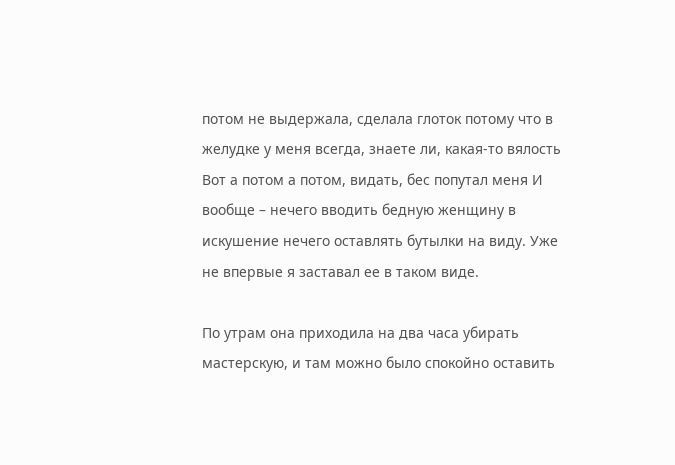потом не выдержала, сделала глоток потому что в желудке у меня всегда, знаете ли, какая-то вялость Вот а потом а потом, видать, бес попутал меня И вообще – нечего вводить бедную женщину в искушение нечего оставлять бутылки на виду. Уже не впервые я заставал ее в таком виде.

По утрам она приходила на два часа убирать мастерскую, и там можно было спокойно оставить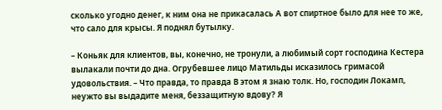сколько угодно денег, к ним она не прикасалась А вот спиртное было для нее то же, что сало для крысы. Я поднял бутылку.

– Коньяк для клиентов, вы, конечно, не тронули, а любимый сорт господина Кестера вылакали почти до дна. Огрубевшее лицо Матильды исказилось гримасой удовольствия. – Что правда, то правда В этом я знаю толк. Но, господин Локамп, неужто вы выдадите меня, беззащитную вдову? Я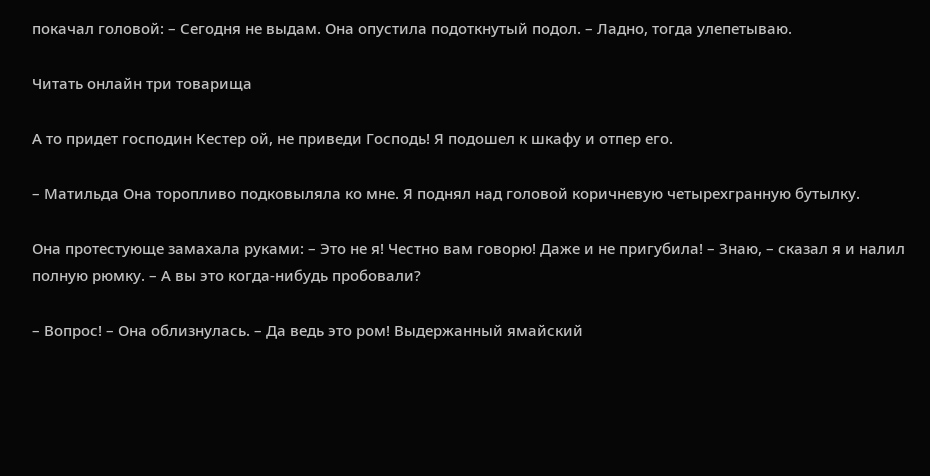покачал головой: – Сегодня не выдам. Она опустила подоткнутый подол. – Ладно, тогда улепетываю.

Читать онлайн три товарища

А то придет господин Кестер ой, не приведи Господь! Я подошел к шкафу и отпер его.

– Матильда Она торопливо подковыляла ко мне. Я поднял над головой коричневую четырехгранную бутылку.

Она протестующе замахала руками: – Это не я! Честно вам говорю! Даже и не пригубила! – Знаю, – сказал я и налил полную рюмку. – А вы это когда-нибудь пробовали?

– Вопрос! – Она облизнулась. – Да ведь это ром! Выдержанный ямайский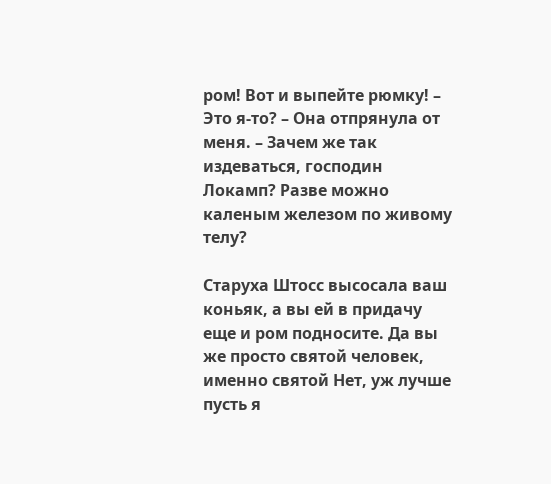ром! Вот и выпейте рюмку! – Это я-то? – Она отпрянула от меня. – Зачем же так издеваться, господин Локамп? Разве можно каленым железом по живому телу?

Старуха Штосс высосала ваш коньяк, а вы ей в придачу еще и ром подносите. Да вы же просто святой человек, именно святой Нет, уж лучше пусть я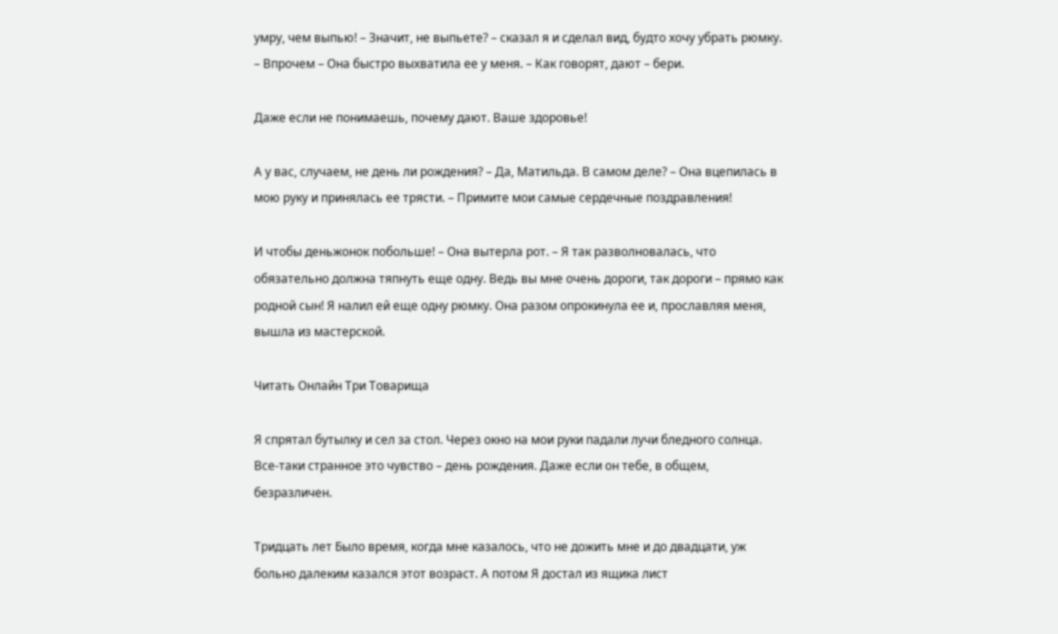умру, чем выпью! – Значит, не выпьете? – сказал я и сделал вид, будто хочу убрать рюмку. – Впрочем – Она быстро выхватила ее у меня. – Как говорят, дают – бери.

Даже если не понимаешь, почему дают. Ваше здоровье!

А у вас, случаем, не день ли рождения? – Да, Матильда. В самом деле? – Она вцепилась в мою руку и принялась ее трясти. – Примите мои самые сердечные поздравления!

И чтобы деньжонок побольше! – Она вытерла рот. – Я так разволновалась, что обязательно должна тяпнуть еще одну. Ведь вы мне очень дороги, так дороги – прямо как родной сын! Я налил ей еще одну рюмку. Она разом опрокинула ее и, прославляя меня, вышла из мастерской.

Читать Онлайн Три Товарища

Я спрятал бутылку и сел за стол. Через окно на мои руки падали лучи бледного солнца. Все-таки странное это чувство – день рождения. Даже если он тебе, в общем, безразличен.

Тридцать лет Было время, когда мне казалось, что не дожить мне и до двадцати, уж больно далеким казался этот возраст. А потом Я достал из ящика лист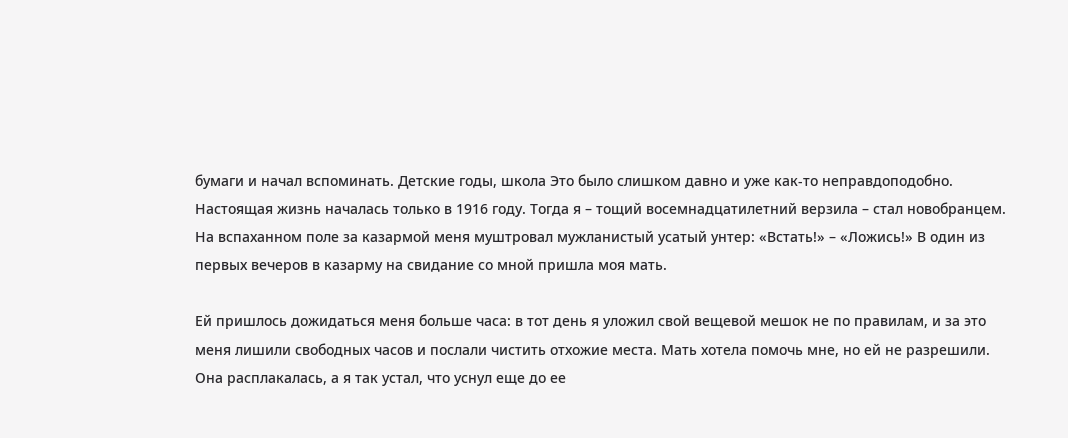бумаги и начал вспоминать. Детские годы, школа Это было слишком давно и уже как-то неправдоподобно. Настоящая жизнь началась только в 1916 году. Тогда я – тощий восемнадцатилетний верзила – стал новобранцем. На вспаханном поле за казармой меня муштровал мужланистый усатый унтер: «Встать!» – «Ложись!» В один из первых вечеров в казарму на свидание со мной пришла моя мать.

Ей пришлось дожидаться меня больше часа: в тот день я уложил свой вещевой мешок не по правилам, и за это меня лишили свободных часов и послали чистить отхожие места. Мать хотела помочь мне, но ей не разрешили. Она расплакалась, а я так устал, что уснул еще до ее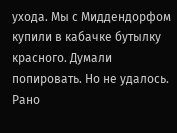ухода. Мы с Миддендорфом купили в кабачке бутылку красного. Думали попировать. Но не удалось. Рано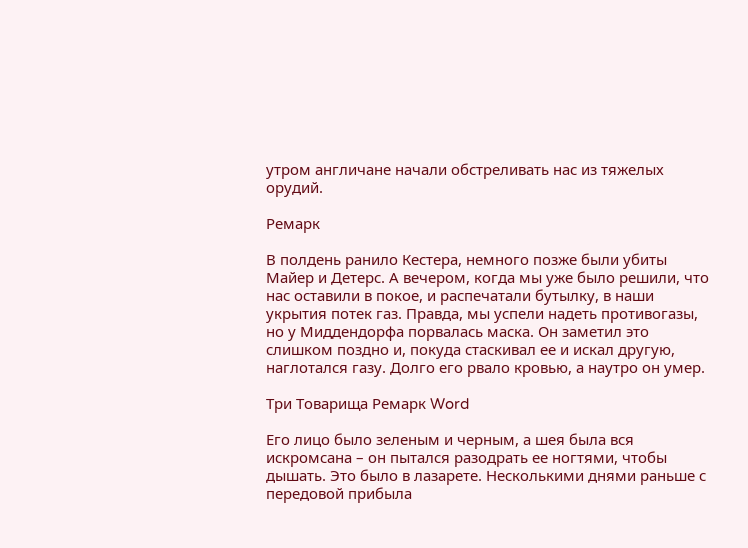утром англичане начали обстреливать нас из тяжелых орудий.

Ремарк

В полдень ранило Кестера, немного позже были убиты Майер и Детерс. А вечером, когда мы уже было решили, что нас оставили в покое, и распечатали бутылку, в наши укрытия потек газ. Правда, мы успели надеть противогазы, но у Миддендорфа порвалась маска. Он заметил это слишком поздно и, покуда стаскивал ее и искал другую, наглотался газу. Долго его рвало кровью, а наутро он умер.

Три Товарища Ремарк Word

Его лицо было зеленым и черным, а шея была вся искромсана – он пытался разодрать ее ногтями, чтобы дышать. Это было в лазарете. Несколькими днями раньше с передовой прибыла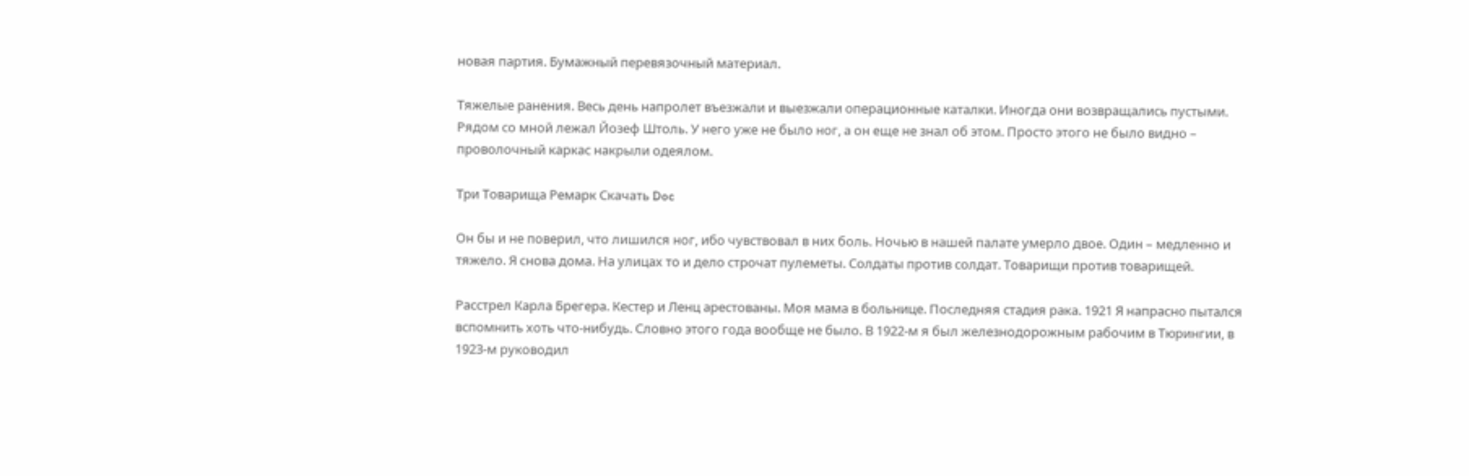новая партия. Бумажный перевязочный материал.

Тяжелые ранения. Весь день напролет въезжали и выезжали операционные каталки. Иногда они возвращались пустыми. Рядом со мной лежал Йозеф Штоль. У него уже не было ног, а он еще не знал об этом. Просто этого не было видно – проволочный каркас накрыли одеялом.

Три Товарища Ремарк Скачать Doc

Он бы и не поверил, что лишился ног, ибо чувствовал в них боль. Ночью в нашей палате умерло двое. Один – медленно и тяжело. Я снова дома. На улицах то и дело строчат пулеметы. Солдаты против солдат. Товарищи против товарищей.

Расстрел Карла Брегера. Кестер и Ленц арестованы. Моя мама в больнице. Последняя стадия рака. 1921 Я напрасно пытался вспомнить хоть что-нибудь. Словно этого года вообще не было. В 1922-м я был железнодорожным рабочим в Тюрингии, в 1923-м руководил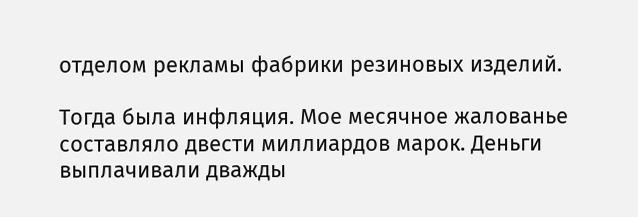отделом рекламы фабрики резиновых изделий.

Тогда была инфляция. Мое месячное жалованье составляло двести миллиардов марок. Деньги выплачивали дважды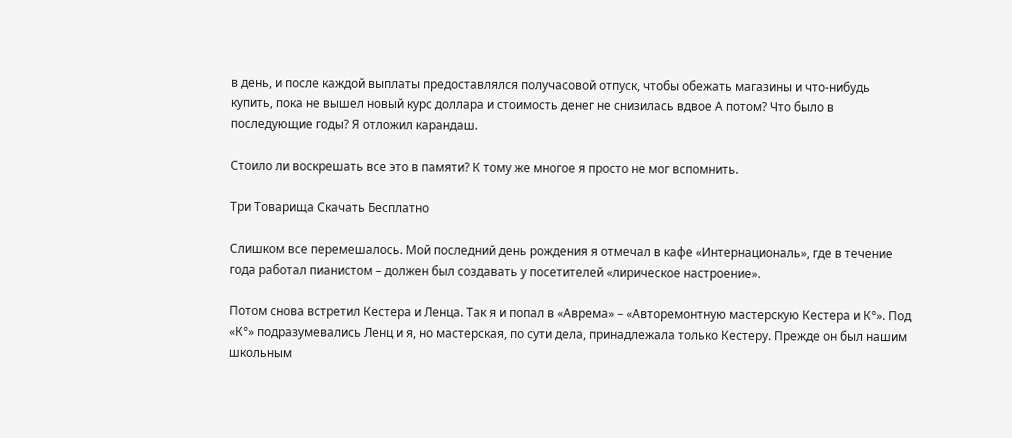в день, и после каждой выплаты предоставлялся получасовой отпуск, чтобы обежать магазины и что-нибудь купить, пока не вышел новый курс доллара и стоимость денег не снизилась вдвое А потом? Что было в последующие годы? Я отложил карандаш.

Стоило ли воскрешать все это в памяти? К тому же многое я просто не мог вспомнить.

Три Товарища Скачать Бесплатно

Слишком все перемешалось. Мой последний день рождения я отмечал в кафе «Интернациональ», где в течение года работал пианистом – должен был создавать у посетителей «лирическое настроение».

Потом снова встретил Кестера и Ленца. Так я и попал в «Аврема» – «Авторемонтную мастерскую Кестера и К°». Под «К°» подразумевались Ленц и я, но мастерская, по сути дела, принадлежала только Кестеру. Прежде он был нашим школьным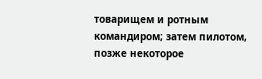товарищем и ротным командиром; затем пилотом, позже некоторое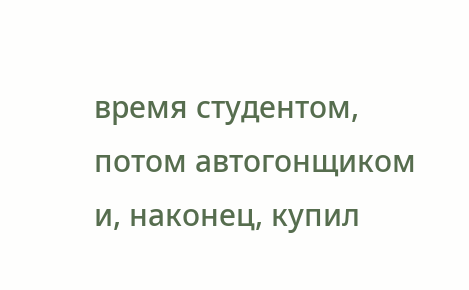время студентом, потом автогонщиком и, наконец, купил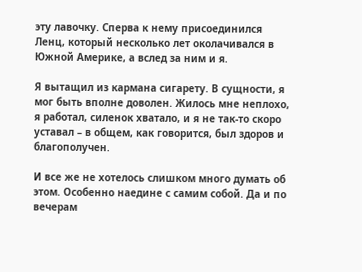эту лавочку. Сперва к нему присоединился Ленц, который несколько лет околачивался в Южной Америке, а вслед за ним и я.

Я вытащил из кармана сигарету. В сущности, я мог быть вполне доволен. Жилось мне неплохо, я работал, силенок хватало, и я не так-то скоро уставал – в общем, как говорится, был здоров и благополучен.

И все же не хотелось слишком много думать об этом. Особенно наедине с самим собой. Да и по вечерам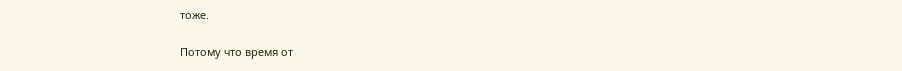тоже.

Потому что время от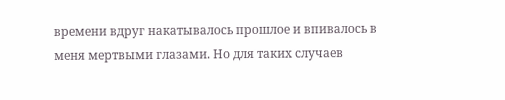времени вдруг накатывалось прошлое и впивалось в меня мертвыми глазами. Но для таких случаев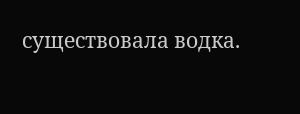существовала водка.